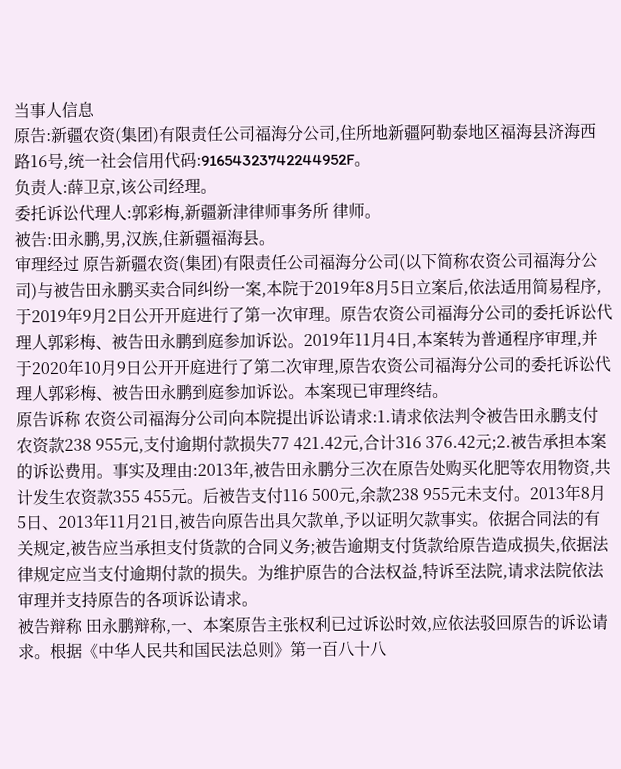当事人信息
原告:新疆农资(集团)有限责任公司福海分公司,住所地新疆阿勒泰地区福海县济海西路16号,统一社会信用代码:91654323742244952F。
负责人:薛卫京,该公司经理。
委托诉讼代理人:郭彩梅,新疆新津律师事务所 律师。
被告:田永鹏,男,汉族,住新疆福海县。
审理经过 原告新疆农资(集团)有限责任公司福海分公司(以下简称农资公司福海分公司)与被告田永鹏买卖合同纠纷一案,本院于2019年8月5日立案后,依法适用简易程序,于2019年9月2日公开开庭进行了第一次审理。原告农资公司福海分公司的委托诉讼代理人郭彩梅、被告田永鹏到庭参加诉讼。2019年11月4日,本案转为普通程序审理,并于2020年10月9日公开开庭进行了第二次审理,原告农资公司福海分公司的委托诉讼代理人郭彩梅、被告田永鹏到庭参加诉讼。本案现已审理终结。
原告诉称 农资公司福海分公司向本院提出诉讼请求:1.请求依法判令被告田永鹏支付农资款238 955元,支付逾期付款损失77 421.42元,合计316 376.42元;2.被告承担本案的诉讼费用。事实及理由:2013年,被告田永鹏分三次在原告处购买化肥等农用物资,共计发生农资款355 455元。后被告支付116 500元,余款238 955元未支付。2013年8月5日、2013年11月21日,被告向原告出具欠款单,予以证明欠款事实。依据合同法的有关规定,被告应当承担支付货款的合同义务;被告逾期支付货款给原告造成损失,依据法律规定应当支付逾期付款的损失。为维护原告的合法权益,特诉至法院,请求法院依法审理并支持原告的各项诉讼请求。
被告辩称 田永鹏辩称,一、本案原告主张权利已过诉讼时效,应依法驳回原告的诉讼请求。根据《中华人民共和国民法总则》第一百八十八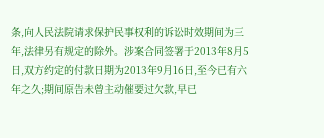条,向人民法院请求保护民事权利的诉讼时效期间为三年,法律另有规定的除外。涉案合同签署于2013年8月5日,双方约定的付款日期为2013年9月16日,至今已有六年之久;期间原告未曾主动催要过欠款,早已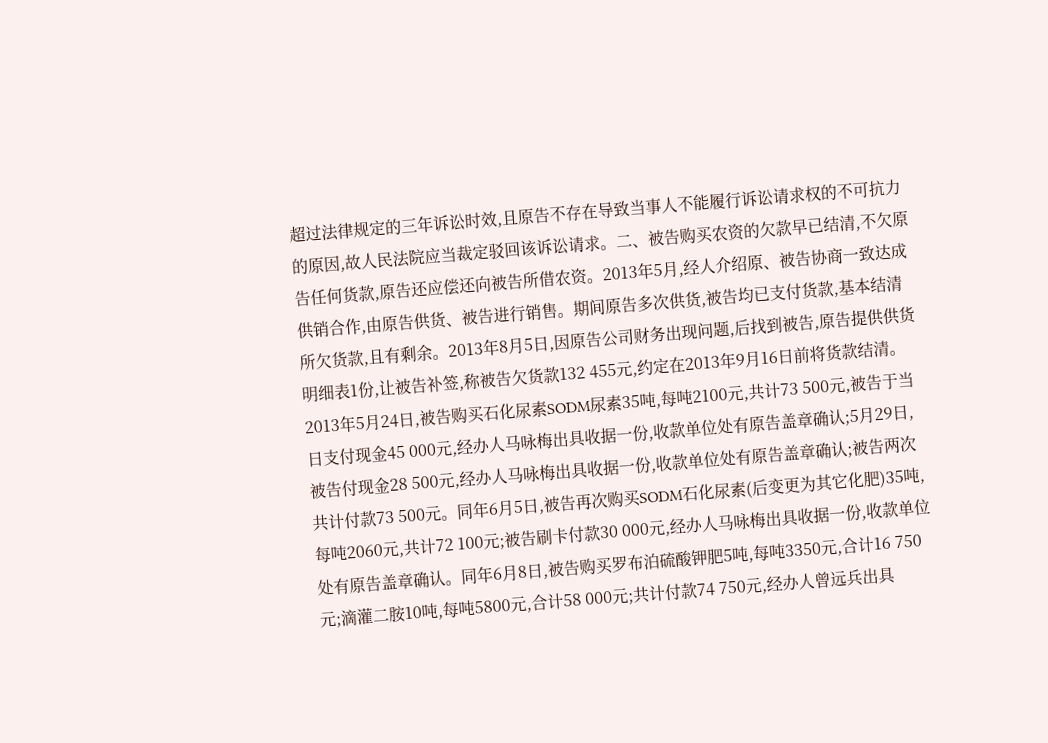超过法律规定的三年诉讼时效,且原告不存在导致当事人不能履行诉讼请求权的不可抗力的原因,故人民法院应当裁定驳回该诉讼请求。二、被告购买农资的欠款早已结清,不欠原告任何货款,原告还应偿还向被告所借农资。2013年5月,经人介绍原、被告协商一致达成供销合作,由原告供货、被告进行销售。期间原告多次供货,被告均已支付货款,基本结清所欠货款,且有剩余。2013年8月5日,因原告公司财务出现问题,后找到被告,原告提供供货明细表1份,让被告补签,称被告欠货款132 455元,约定在2013年9月16日前将货款结清。2013年5月24日,被告购买石化尿素SODM尿素35吨,每吨2100元,共计73 500元,被告于当日支付现金45 000元,经办人马咏梅出具收据一份,收款单位处有原告盖章确认;5月29日,被告付现金28 500元,经办人马咏梅出具收据一份,收款单位处有原告盖章确认;被告两次共计付款73 500元。同年6月5日,被告再次购买SODM石化尿素(后变更为其它化肥)35吨,每吨2060元,共计72 100元;被告刷卡付款30 000元,经办人马咏梅出具收据一份,收款单位处有原告盖章确认。同年6月8日,被告购买罗布泊硫酸钾肥5吨,每吨3350元,合计16 750元;滴灌二胺10吨,每吨5800元,合计58 000元;共计付款74 750元,经办人曾远兵出具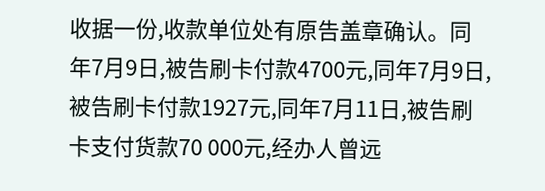收据一份,收款单位处有原告盖章确认。同年7月9日,被告刷卡付款4700元,同年7月9日,被告刷卡付款1927元,同年7月11日,被告刷卡支付货款70 000元,经办人曾远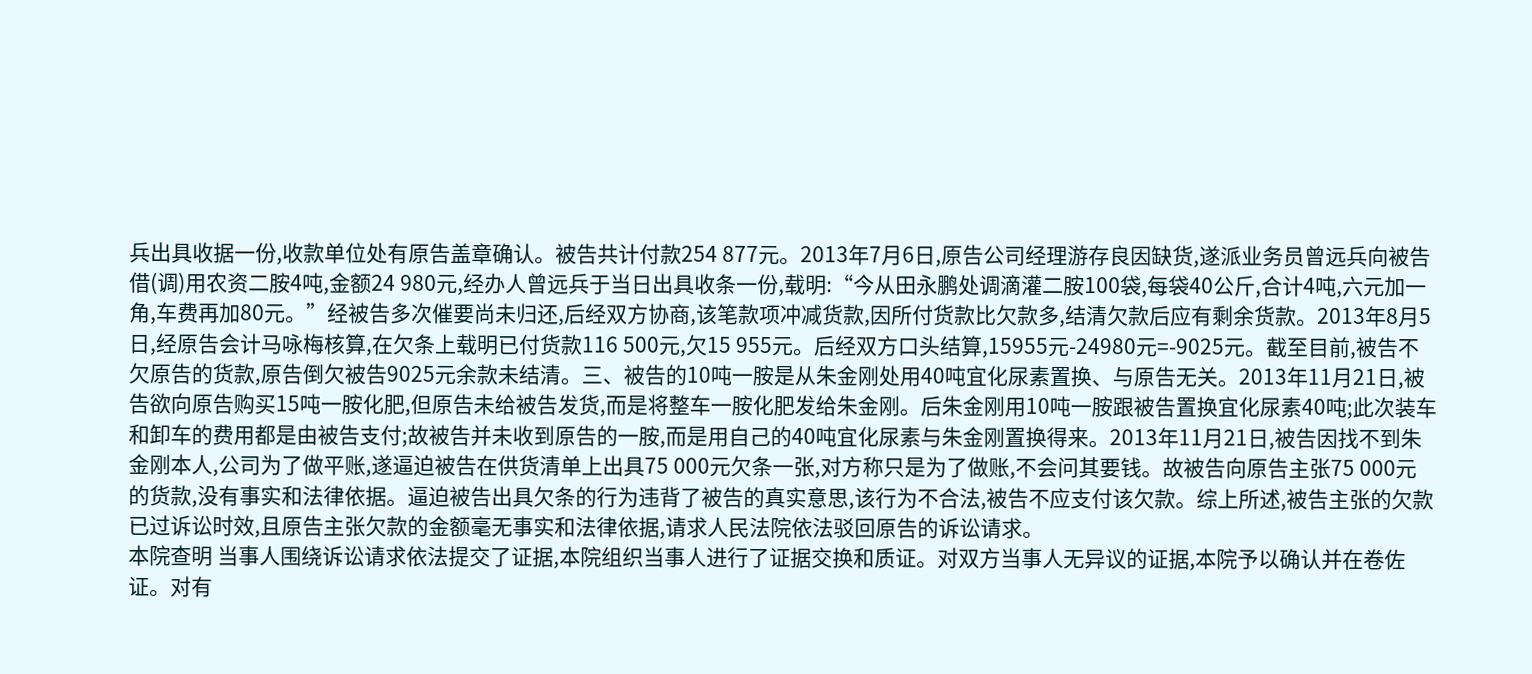兵出具收据一份,收款单位处有原告盖章确认。被告共计付款254 877元。2013年7月6日,原告公司经理游存良因缺货,遂派业务员曾远兵向被告借(调)用农资二胺4吨,金额24 980元,经办人曾远兵于当日出具收条一份,载明:“今从田永鹏处调滴灌二胺100袋,每袋40公斤,合计4吨,六元加一角,车费再加80元。”经被告多次催要尚未归还,后经双方协商,该笔款项冲减货款,因所付货款比欠款多,结清欠款后应有剩余货款。2013年8月5日,经原告会计马咏梅核算,在欠条上载明已付货款116 500元,欠15 955元。后经双方口头结算,15955元-24980元=-9025元。截至目前,被告不欠原告的货款,原告倒欠被告9025元余款未结清。三、被告的10吨一胺是从朱金刚处用40吨宜化尿素置换、与原告无关。2013年11月21日,被告欲向原告购买15吨一胺化肥,但原告未给被告发货,而是将整车一胺化肥发给朱金刚。后朱金刚用10吨一胺跟被告置换宜化尿素40吨;此次装车和卸车的费用都是由被告支付;故被告并未收到原告的一胺,而是用自己的40吨宜化尿素与朱金刚置换得来。2013年11月21日,被告因找不到朱金刚本人,公司为了做平账,遂逼迫被告在供货清单上出具75 000元欠条一张,对方称只是为了做账,不会问其要钱。故被告向原告主张75 000元的货款,没有事实和法律依据。逼迫被告出具欠条的行为违背了被告的真实意思,该行为不合法,被告不应支付该欠款。综上所述,被告主张的欠款已过诉讼时效,且原告主张欠款的金额毫无事实和法律依据,请求人民法院依法驳回原告的诉讼请求。
本院查明 当事人围绕诉讼请求依法提交了证据,本院组织当事人进行了证据交换和质证。对双方当事人无异议的证据,本院予以确认并在卷佐证。对有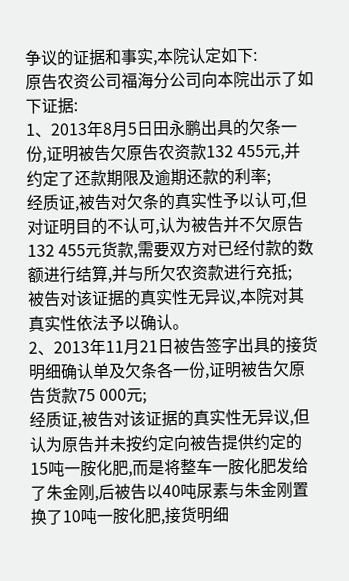争议的证据和事实,本院认定如下:
原告农资公司福海分公司向本院出示了如下证据:
1、2013年8月5日田永鹏出具的欠条一份,证明被告欠原告农资款132 455元,并约定了还款期限及逾期还款的利率;
经质证,被告对欠条的真实性予以认可,但对证明目的不认可,认为被告并不欠原告132 455元货款,需要双方对已经付款的数额进行结算,并与所欠农资款进行充抵;
被告对该证据的真实性无异议,本院对其真实性依法予以确认。
2、2013年11月21日被告签字出具的接货明细确认单及欠条各一份,证明被告欠原告货款75 000元;
经质证,被告对该证据的真实性无异议,但认为原告并未按约定向被告提供约定的15吨一胺化肥,而是将整车一胺化肥发给了朱金刚,后被告以40吨尿素与朱金刚置换了10吨一胺化肥,接货明细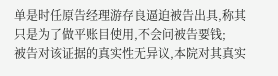单是时任原告经理游存良逼迫被告出具,称其只是为了做平账目使用,不会问被告要钱;
被告对该证据的真实性无异议,本院对其真实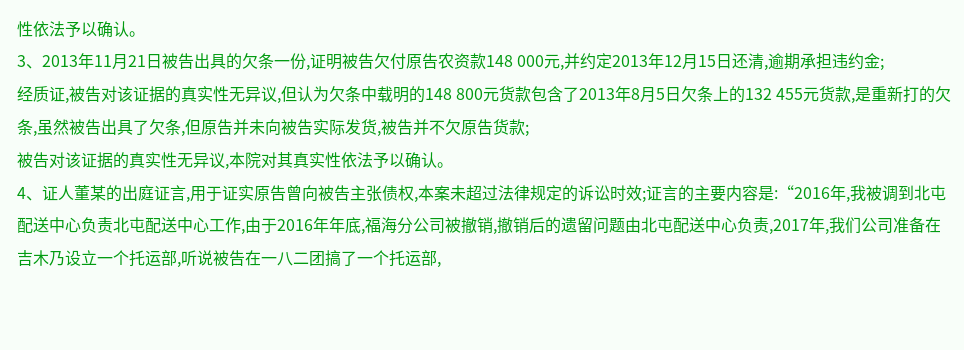性依法予以确认。
3、2013年11月21日被告出具的欠条一份,证明被告欠付原告农资款148 000元,并约定2013年12月15日还清,逾期承担违约金;
经质证,被告对该证据的真实性无异议,但认为欠条中载明的148 800元货款包含了2013年8月5日欠条上的132 455元货款,是重新打的欠条,虽然被告出具了欠条,但原告并未向被告实际发货,被告并不欠原告货款;
被告对该证据的真实性无异议,本院对其真实性依法予以确认。
4、证人董某的出庭证言,用于证实原告曾向被告主张债权,本案未超过法律规定的诉讼时效;证言的主要内容是:“2016年,我被调到北屯配送中心负责北屯配送中心工作,由于2016年年底,福海分公司被撤销,撤销后的遗留问题由北屯配送中心负责,2017年,我们公司准备在吉木乃设立一个托运部,听说被告在一八二团搞了一个托运部,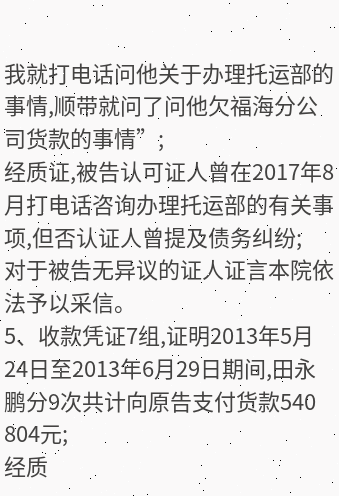我就打电话问他关于办理托运部的事情,顺带就问了问他欠福海分公司货款的事情”;
经质证,被告认可证人曾在2017年8月打电话咨询办理托运部的有关事项,但否认证人曾提及债务纠纷;
对于被告无异议的证人证言本院依法予以采信。
5、收款凭证7组,证明2013年5月24日至2013年6月29日期间,田永鹏分9次共计向原告支付货款540 804元;
经质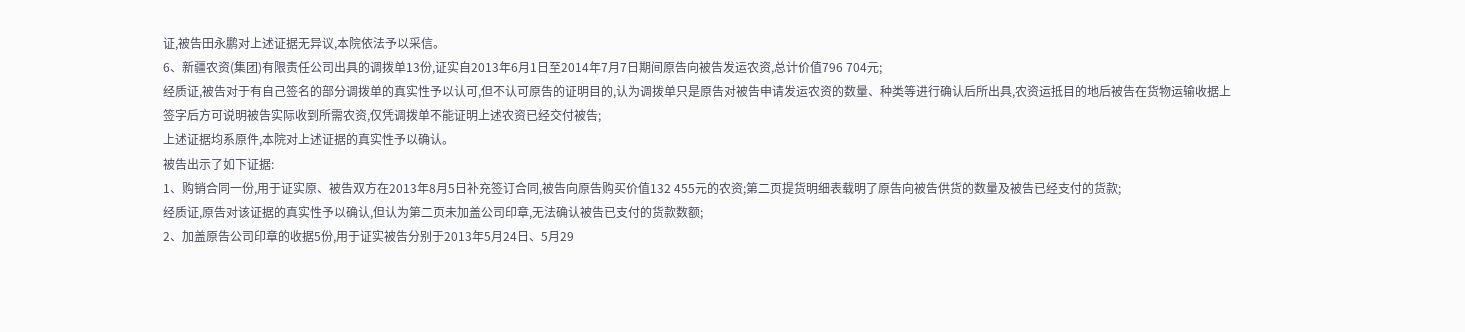证,被告田永鹏对上述证据无异议,本院依法予以采信。
6、新疆农资(集团)有限责任公司出具的调拨单13份,证实自2013年6月1日至2014年7月7日期间原告向被告发运农资,总计价值796 704元;
经质证,被告对于有自己签名的部分调拨单的真实性予以认可,但不认可原告的证明目的,认为调拨单只是原告对被告申请发运农资的数量、种类等进行确认后所出具,农资运抵目的地后被告在货物运输收据上签字后方可说明被告实际收到所需农资,仅凭调拨单不能证明上述农资已经交付被告;
上述证据均系原件,本院对上述证据的真实性予以确认。
被告出示了如下证据:
1、购销合同一份,用于证实原、被告双方在2013年8月5日补充签订合同,被告向原告购买价值132 455元的农资;第二页提货明细表载明了原告向被告供货的数量及被告已经支付的货款;
经质证,原告对该证据的真实性予以确认,但认为第二页未加盖公司印章,无法确认被告已支付的货款数额;
2、加盖原告公司印章的收据5份,用于证实被告分别于2013年5月24日、5月29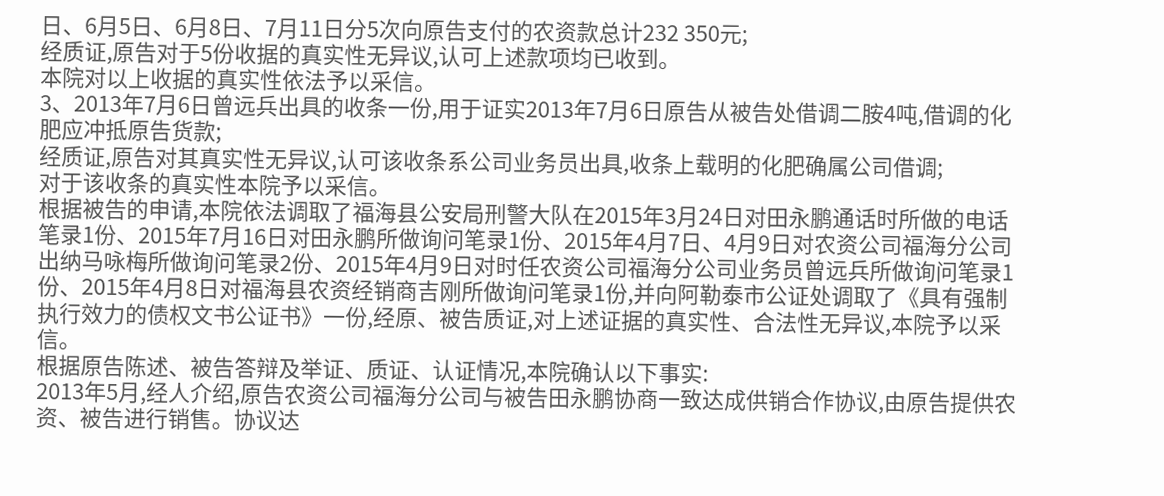日、6月5日、6月8日、7月11日分5次向原告支付的农资款总计232 350元;
经质证,原告对于5份收据的真实性无异议,认可上述款项均已收到。
本院对以上收据的真实性依法予以采信。
3、2013年7月6日曾远兵出具的收条一份,用于证实2013年7月6日原告从被告处借调二胺4吨,借调的化肥应冲抵原告货款;
经质证,原告对其真实性无异议,认可该收条系公司业务员出具,收条上载明的化肥确属公司借调;
对于该收条的真实性本院予以采信。
根据被告的申请,本院依法调取了福海县公安局刑警大队在2015年3月24日对田永鹏通话时所做的电话笔录1份、2015年7月16日对田永鹏所做询问笔录1份、2015年4月7日、4月9日对农资公司福海分公司出纳马咏梅所做询问笔录2份、2015年4月9日对时任农资公司福海分公司业务员曾远兵所做询问笔录1份、2015年4月8日对福海县农资经销商吉刚所做询问笔录1份,并向阿勒泰市公证处调取了《具有强制执行效力的债权文书公证书》一份,经原、被告质证,对上述证据的真实性、合法性无异议,本院予以采信。
根据原告陈述、被告答辩及举证、质证、认证情况,本院确认以下事实:
2013年5月,经人介绍,原告农资公司福海分公司与被告田永鹏协商一致达成供销合作协议,由原告提供农资、被告进行销售。协议达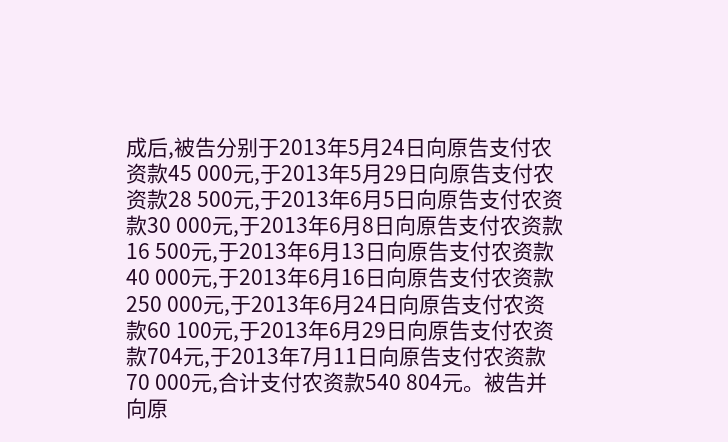成后,被告分别于2013年5月24日向原告支付农资款45 000元,于2013年5月29日向原告支付农资款28 500元,于2013年6月5日向原告支付农资款30 000元,于2013年6月8日向原告支付农资款16 500元,于2013年6月13日向原告支付农资款40 000元,于2013年6月16日向原告支付农资款250 000元,于2013年6月24日向原告支付农资款60 100元,于2013年6月29日向原告支付农资款704元,于2013年7月11日向原告支付农资款70 000元,合计支付农资款540 804元。被告并向原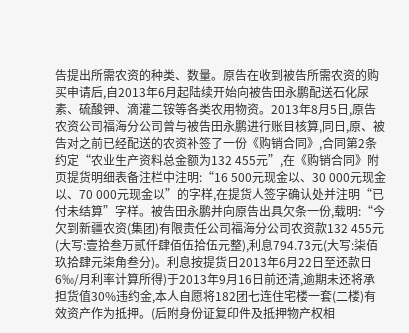告提出所需农资的种类、数量。原告在收到被告所需农资的购买申请后,自2013年6月起陆续开始向被告田永鹏配送石化尿素、硫酸钾、滴灌二铵等各类农用物资。2013年8月5日,原告农资公司福海分公司曾与被告田永鹏进行账目核算,同日,原、被告对之前已经配送的农资补签了一份《购销合同》,合同第2条约定“农业生产资料总金额为132 455元”,在《购销合同》附页提货明细表备注栏中注明:“16 500元现金以、30 000元现金以、70 000元现金以”的字样,在提货人签字确认处并注明“已付未结算”字样。被告田永鹏并向原告出具欠条一份,载明:“今欠到新疆农资(集团)有限责任公司福海分公司农资款132 455元(大写:壹拾叁万贰仟肆佰伍拾伍元整),利息794.73元(大写:柒佰玖拾肆元柒角叁分)。利息按提货日2013年6月22日至还款日6‰/月利率计算所得)于2013年9月16日前还清,逾期未还将承担货值30%违约金,本人自愿将182团七连住宅楼一套(二楼)有效资产作为抵押。(后附身份证复印件及抵押物产权相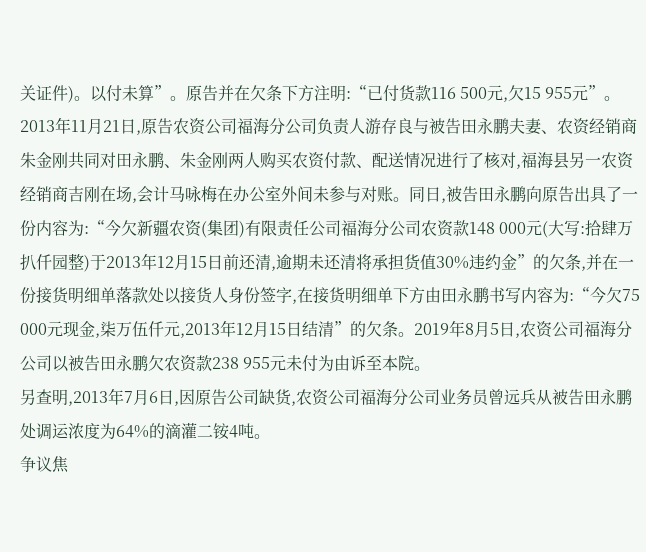关证件)。以付未算”。原告并在欠条下方注明:“已付货款116 500元,欠15 955元”。
2013年11月21日,原告农资公司福海分公司负责人游存良与被告田永鹏夫妻、农资经销商朱金刚共同对田永鹏、朱金刚两人购买农资付款、配送情况进行了核对,福海县另一农资经销商吉刚在场,会计马咏梅在办公室外间未参与对账。同日,被告田永鹏向原告出具了一份内容为:“今欠新疆农资(集团)有限责任公司福海分公司农资款148 000元(大写:拾肆万扒仟园整)于2013年12月15日前还清,逾期未还清将承担货值30%违约金”的欠条,并在一份接货明细单落款处以接货人身份签字,在接货明细单下方由田永鹏书写内容为:“今欠75 000元现金,柒万伍仟元,2013年12月15日结清”的欠条。2019年8月5日,农资公司福海分公司以被告田永鹏欠农资款238 955元未付为由诉至本院。
另查明,2013年7月6日,因原告公司缺货,农资公司福海分公司业务员曾远兵从被告田永鹏处调运浓度为64%的滴灌二铵4吨。
争议焦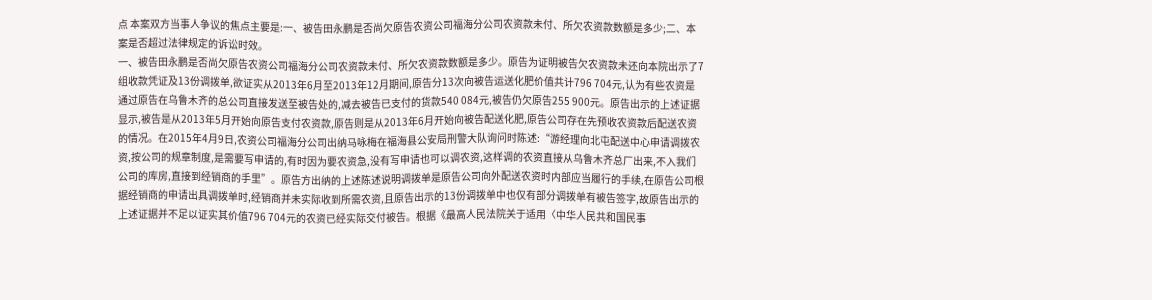点 本案双方当事人争议的焦点主要是:一、被告田永鹏是否尚欠原告农资公司福海分公司农资款未付、所欠农资款数额是多少;二、本案是否超过法律规定的诉讼时效。
一、被告田永鹏是否尚欠原告农资公司福海分公司农资款未付、所欠农资款数额是多少。原告为证明被告欠农资款未还向本院出示了7组收款凭证及13份调拨单,欲证实从2013年6月至2013年12月期间,原告分13次向被告运送化肥价值共计796 704元,认为有些农资是通过原告在乌鲁木齐的总公司直接发送至被告处的,减去被告已支付的货款540 084元,被告仍欠原告255 900元。原告出示的上述证据显示,被告是从2013年5月开始向原告支付农资款,原告则是从2013年6月开始向被告配送化肥,原告公司存在先预收农资款后配送农资的情况。在2015年4月9日,农资公司福海分公司出纳马咏梅在福海县公安局刑警大队询问时陈述:“游经理向北屯配送中心申请调拨农资,按公司的规章制度,是需要写申请的,有时因为要农资急,没有写申请也可以调农资,这样调的农资直接从乌鲁木齐总厂出来,不入我们公司的库房,直接到经销商的手里”。原告方出纳的上述陈述说明调拨单是原告公司向外配送农资时内部应当履行的手续,在原告公司根据经销商的申请出具调拨单时,经销商并未实际收到所需农资,且原告出示的13份调拨单中也仅有部分调拨单有被告签字,故原告出示的上述证据并不足以证实其价值796 704元的农资已经实际交付被告。根据《最高人民法院关于适用〈中华人民共和国民事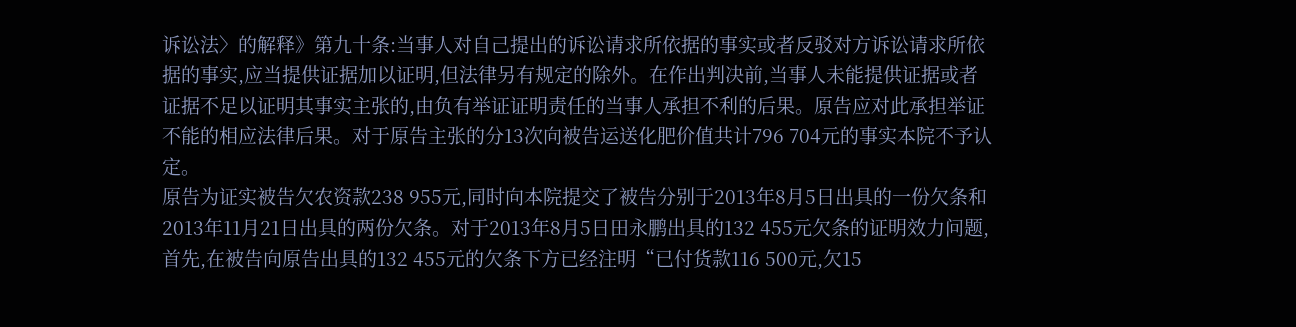诉讼法〉的解释》第九十条:当事人对自己提出的诉讼请求所依据的事实或者反驳对方诉讼请求所依据的事实,应当提供证据加以证明,但法律另有规定的除外。在作出判决前,当事人未能提供证据或者证据不足以证明其事实主张的,由负有举证证明责任的当事人承担不利的后果。原告应对此承担举证不能的相应法律后果。对于原告主张的分13次向被告运送化肥价值共计796 704元的事实本院不予认定。
原告为证实被告欠农资款238 955元,同时向本院提交了被告分别于2013年8月5日出具的一份欠条和2013年11月21日出具的两份欠条。对于2013年8月5日田永鹏出具的132 455元欠条的证明效力问题,首先,在被告向原告出具的132 455元的欠条下方已经注明“已付货款116 500元,欠15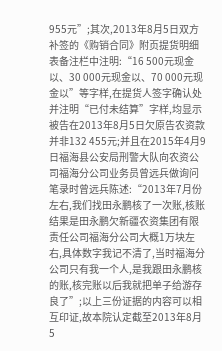955元”;其次,2013年8月5日双方补签的《购销合同》附页提货明细表备注栏中注明:“16 500元现金以、30 000元现金以、70 000元现金以”等字样,在提货人签字确认处并注明“已付未结算”字样,均显示被告在2013年8月5日欠原告农资款并非132 455元;并且在2015年4月9日福海县公安局刑警大队向农资公司福海分公司业务员曾远兵做询问笔录时曾远兵陈述:“2013年7月份左右,我们找田永鹏核了一次账,核账结果是田永鹏欠新疆农资集团有限责任公司福海分公司大概1万块左右,具体数字我记不清了,当时福海分公司只有我一个人,是我跟田永鹏核的账,核完账以后我就把单子给游存良了”;以上三份证据的内容可以相互印证,故本院认定截至2013年8月5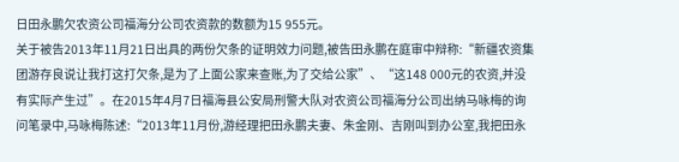日田永鹏欠农资公司福海分公司农资款的数额为15 955元。
关于被告2013年11月21日出具的两份欠条的证明效力问题,被告田永鹏在庭审中辩称:“新疆农资集团游存良说让我打这打欠条,是为了上面公家来查账,为了交给公家”、“这148 000元的农资,并没有实际产生过”。在2015年4月7日福海县公安局刑警大队对农资公司福海分公司出纳马咏梅的询问笔录中,马咏梅陈述:“2013年11月份,游经理把田永鹏夫妻、朱金刚、吉刚叫到办公室,我把田永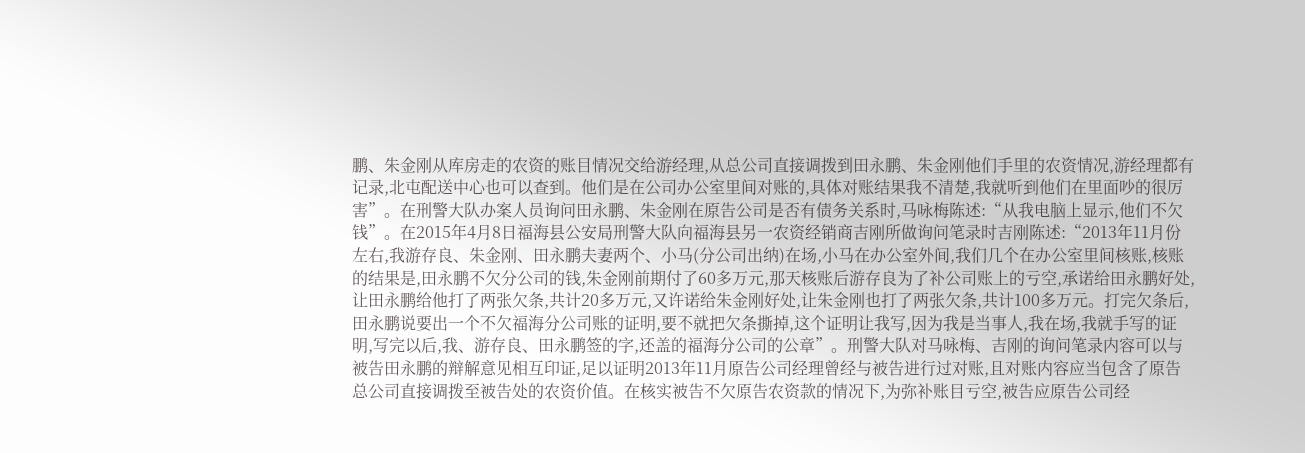鹏、朱金刚从库房走的农资的账目情况交给游经理,从总公司直接调拨到田永鹏、朱金刚他们手里的农资情况,游经理都有记录,北屯配送中心也可以查到。他们是在公司办公室里间对账的,具体对账结果我不清楚,我就听到他们在里面吵的很厉害”。在刑警大队办案人员询问田永鹏、朱金刚在原告公司是否有债务关系时,马咏梅陈述:“从我电脑上显示,他们不欠钱”。在2015年4月8日福海县公安局刑警大队向福海县另一农资经销商吉刚所做询问笔录时吉刚陈述:“2013年11月份左右,我游存良、朱金刚、田永鹏夫妻两个、小马(分公司出纳)在场,小马在办公室外间,我们几个在办公室里间核账,核账的结果是,田永鹏不欠分公司的钱,朱金刚前期付了60多万元,那天核账后游存良为了补公司账上的亏空,承诺给田永鹏好处,让田永鹏给他打了两张欠条,共计20多万元,又许诺给朱金刚好处,让朱金刚也打了两张欠条,共计100多万元。打完欠条后,田永鹏说要出一个不欠福海分公司账的证明,要不就把欠条撕掉,这个证明让我写,因为我是当事人,我在场,我就手写的证明,写完以后,我、游存良、田永鹏签的字,还盖的福海分公司的公章”。刑警大队对马咏梅、吉刚的询问笔录内容可以与被告田永鹏的辩解意见相互印证,足以证明2013年11月原告公司经理曾经与被告进行过对账,且对账内容应当包含了原告总公司直接调拨至被告处的农资价值。在核实被告不欠原告农资款的情况下,为弥补账目亏空,被告应原告公司经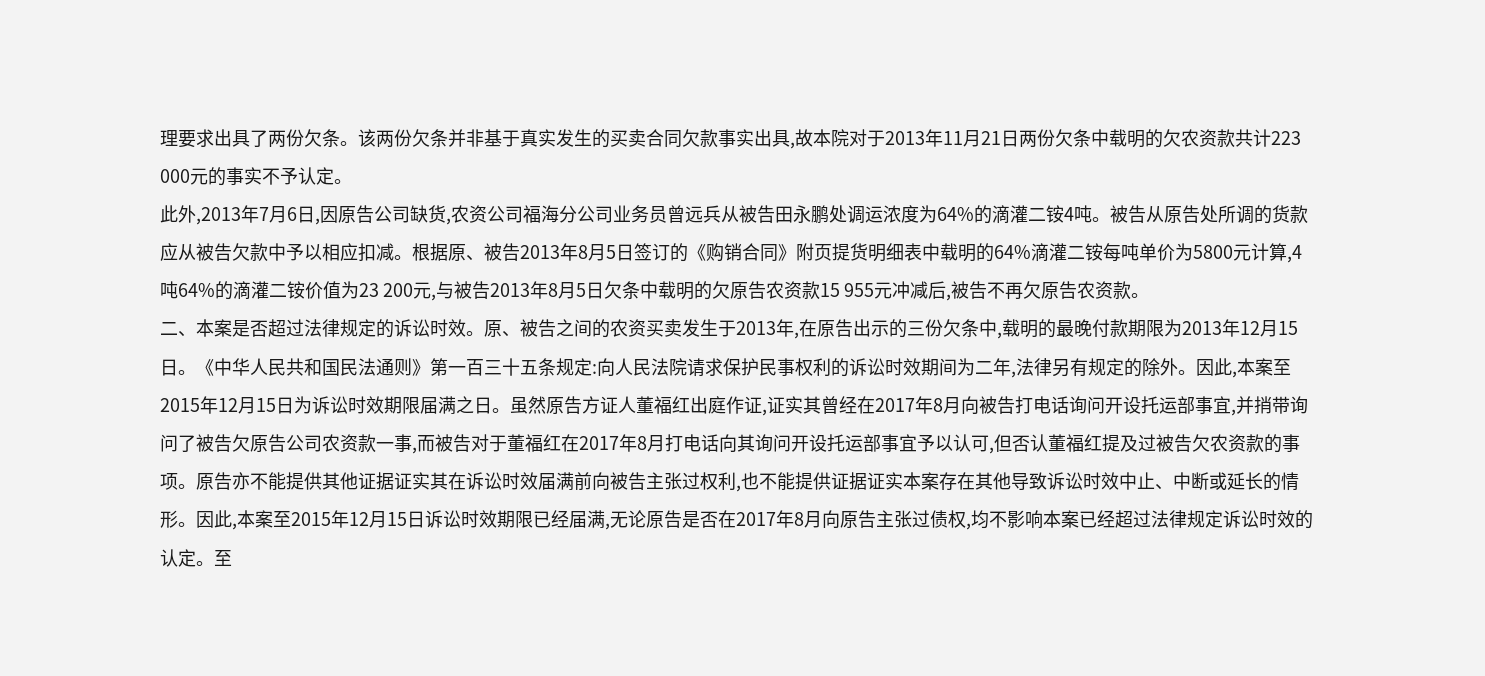理要求出具了两份欠条。该两份欠条并非基于真实发生的买卖合同欠款事实出具,故本院对于2013年11月21日两份欠条中载明的欠农资款共计223 000元的事实不予认定。
此外,2013年7月6日,因原告公司缺货,农资公司福海分公司业务员曾远兵从被告田永鹏处调运浓度为64%的滴灌二铵4吨。被告从原告处所调的货款应从被告欠款中予以相应扣减。根据原、被告2013年8月5日签订的《购销合同》附页提货明细表中载明的64%滴灌二铵每吨单价为5800元计算,4吨64%的滴灌二铵价值为23 200元,与被告2013年8月5日欠条中载明的欠原告农资款15 955元冲减后,被告不再欠原告农资款。
二、本案是否超过法律规定的诉讼时效。原、被告之间的农资买卖发生于2013年,在原告出示的三份欠条中,载明的最晚付款期限为2013年12月15日。《中华人民共和国民法通则》第一百三十五条规定:向人民法院请求保护民事权利的诉讼时效期间为二年,法律另有规定的除外。因此,本案至2015年12月15日为诉讼时效期限届满之日。虽然原告方证人董福红出庭作证,证实其曾经在2017年8月向被告打电话询问开设托运部事宜,并捎带询问了被告欠原告公司农资款一事,而被告对于董福红在2017年8月打电话向其询问开设托运部事宜予以认可,但否认董福红提及过被告欠农资款的事项。原告亦不能提供其他证据证实其在诉讼时效届满前向被告主张过权利,也不能提供证据证实本案存在其他导致诉讼时效中止、中断或延长的情形。因此,本案至2015年12月15日诉讼时效期限已经届满,无论原告是否在2017年8月向原告主张过债权,均不影响本案已经超过法律规定诉讼时效的认定。至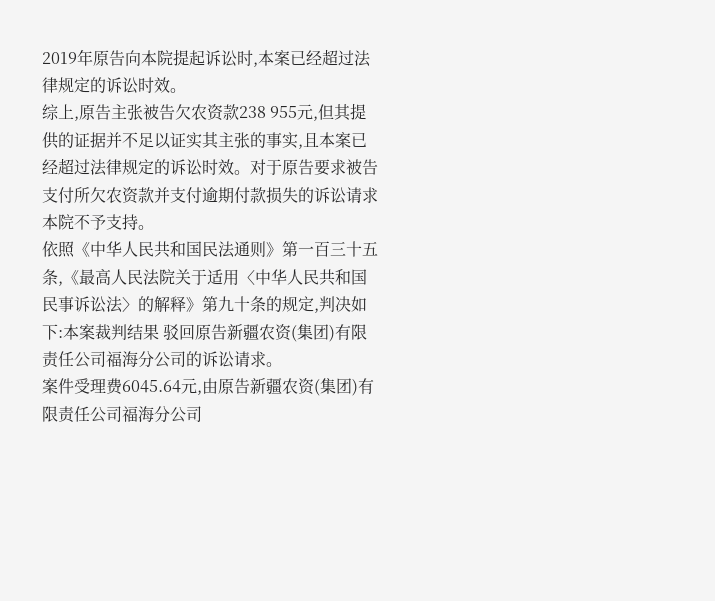2019年原告向本院提起诉讼时,本案已经超过法律规定的诉讼时效。
综上,原告主张被告欠农资款238 955元,但其提供的证据并不足以证实其主张的事实,且本案已经超过法律规定的诉讼时效。对于原告要求被告支付所欠农资款并支付逾期付款损失的诉讼请求本院不予支持。
依照《中华人民共和国民法通则》第一百三十五条,《最高人民法院关于适用〈中华人民共和国民事诉讼法〉的解释》第九十条的规定,判决如下:本案裁判结果 驳回原告新疆农资(集团)有限责任公司福海分公司的诉讼请求。
案件受理费6045.64元,由原告新疆农资(集团)有限责任公司福海分公司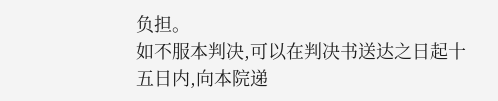负担。
如不服本判决,可以在判决书送达之日起十五日内,向本院递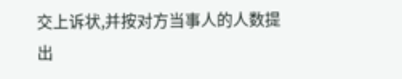交上诉状,并按对方当事人的人数提出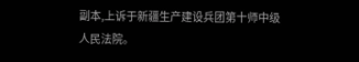副本,上诉于新疆生产建设兵团第十师中级人民法院。